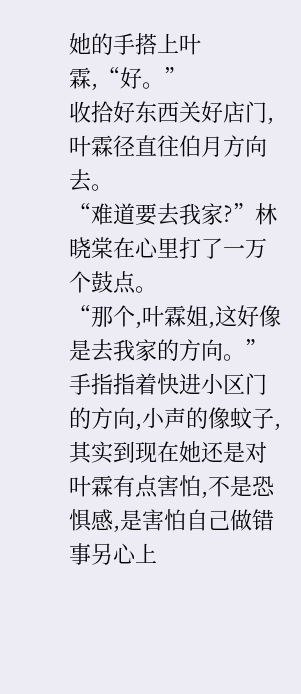她的手搭上叶霖,“好。”
收拾好东西关好店门,叶霖径直往伯月方向去。
“难道要去我家?”林晓棠在心里打了一万个鼓点。
“那个,叶霖姐,这好像是去我家的方向。”手指指着快进小区门的方向,小声的像蚊子,其实到现在她还是对叶霖有点害怕,不是恐惧感,是害怕自己做错事另心上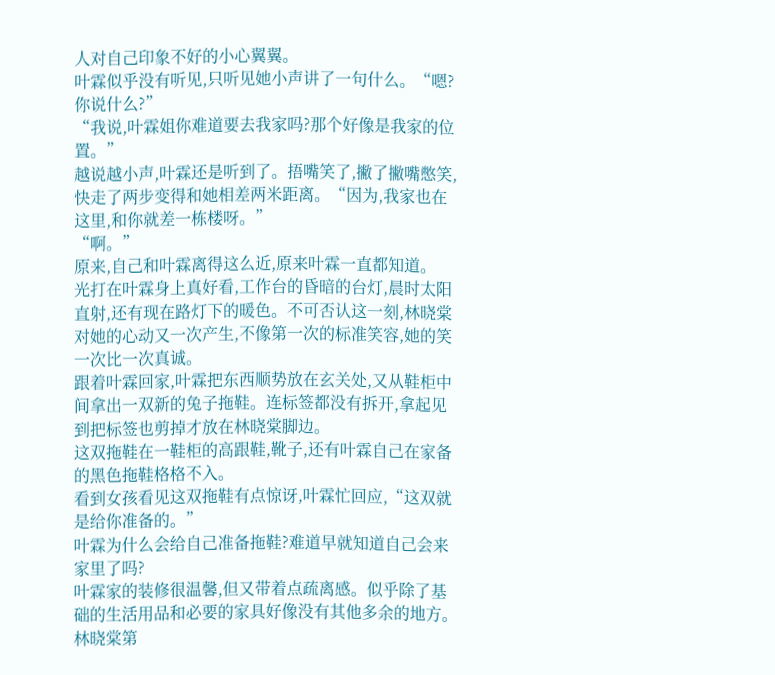人对自己印象不好的小心翼翼。
叶霖似乎没有听见,只听见她小声讲了一句什么。“嗯?你说什么?”
“我说,叶霖姐你难道要去我家吗?那个好像是我家的位置。”
越说越小声,叶霖还是听到了。捂嘴笑了,撇了撇嘴憋笑,快走了两步变得和她相差两米距离。“因为,我家也在这里,和你就差一栋楼呀。”
“啊。”
原来,自己和叶霖离得这么近,原来叶霖一直都知道。
光打在叶霖身上真好看,工作台的昏暗的台灯,晨时太阳直射,还有现在路灯下的暖色。不可否认这一刻,林晓棠对她的心动又一次产生,不像第一次的标准笑容,她的笑一次比一次真诚。
跟着叶霖回家,叶霖把东西顺势放在玄关处,又从鞋柜中间拿出一双新的兔子拖鞋。连标签都没有拆开,拿起见到把标签也剪掉才放在林晓棠脚边。
这双拖鞋在一鞋柜的高跟鞋,靴子,还有叶霖自己在家备的黑色拖鞋格格不入。
看到女孩看见这双拖鞋有点惊讶,叶霖忙回应,“这双就是给你准备的。”
叶霖为什么会给自己准备拖鞋?难道早就知道自己会来家里了吗?
叶霖家的装修很温馨,但又带着点疏离感。似乎除了基础的生活用品和必要的家具好像没有其他多余的地方。林晓棠第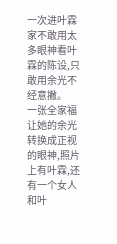一次进叶霖家不敢用太多眼神看叶霖的陈设,只敢用余光不经意撇。
一张全家福让她的余光转换成正视的眼神,照片上有叶霖,还有一个女人和叶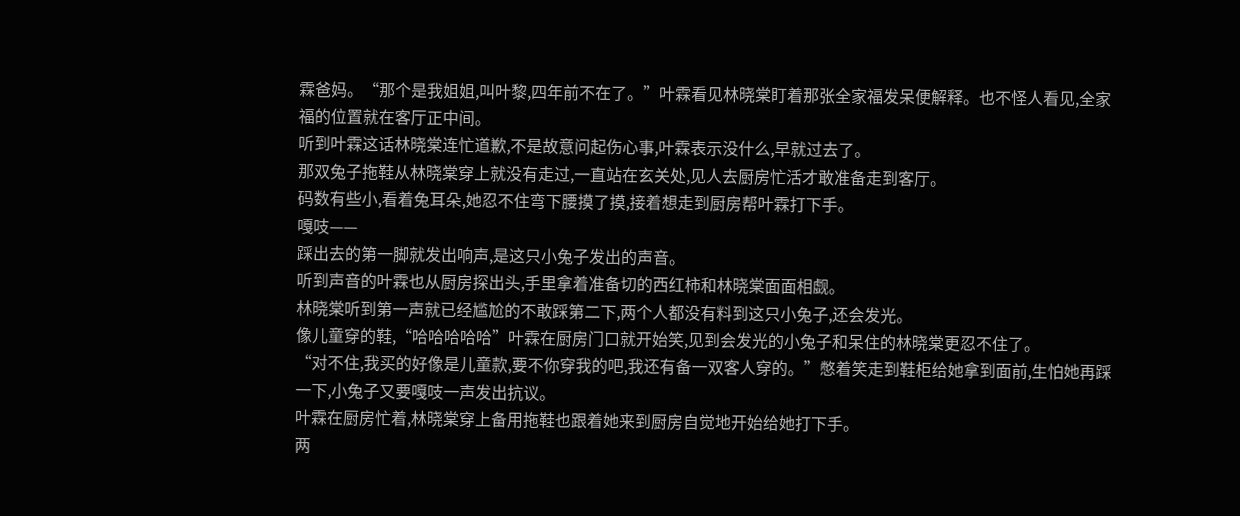霖爸妈。“那个是我姐姐,叫叶黎,四年前不在了。”叶霖看见林晓棠盯着那张全家福发呆便解释。也不怪人看见,全家福的位置就在客厅正中间。
听到叶霖这话林晓棠连忙道歉,不是故意问起伤心事,叶霖表示没什么,早就过去了。
那双兔子拖鞋从林晓棠穿上就没有走过,一直站在玄关处,见人去厨房忙活才敢准备走到客厅。
码数有些小,看着兔耳朵,她忍不住弯下腰摸了摸,接着想走到厨房帮叶霖打下手。
嘎吱——
踩出去的第一脚就发出响声,是这只小兔子发出的声音。
听到声音的叶霖也从厨房探出头,手里拿着准备切的西红柿和林晓棠面面相觑。
林晓棠听到第一声就已经尴尬的不敢踩第二下,两个人都没有料到这只小兔子,还会发光。
像儿童穿的鞋,“哈哈哈哈哈”叶霖在厨房门口就开始笑,见到会发光的小兔子和呆住的林晓棠更忍不住了。
“对不住,我买的好像是儿童款,要不你穿我的吧,我还有备一双客人穿的。”憋着笑走到鞋柜给她拿到面前,生怕她再踩一下,小兔子又要嘎吱一声发出抗议。
叶霖在厨房忙着,林晓棠穿上备用拖鞋也跟着她来到厨房自觉地开始给她打下手。
两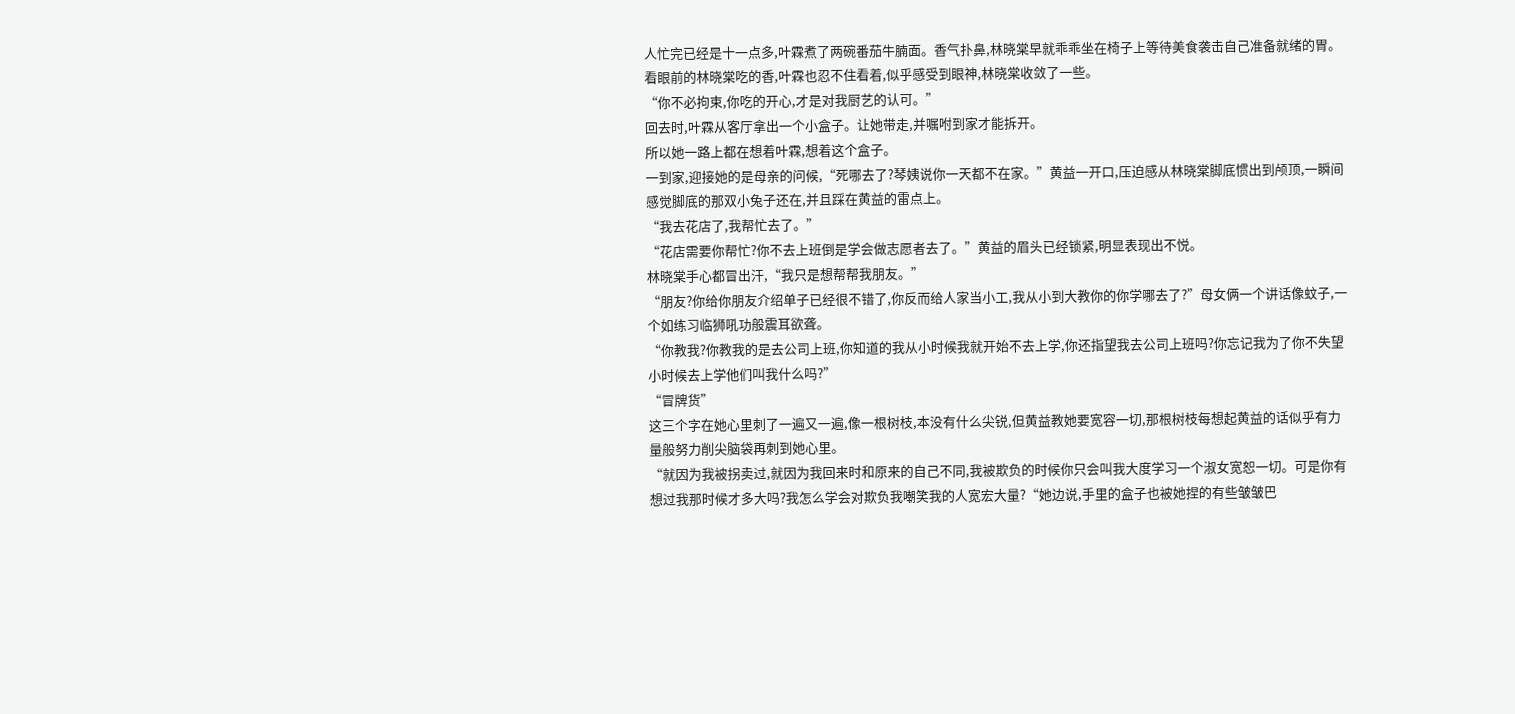人忙完已经是十一点多,叶霖煮了两碗番茄牛腩面。香气扑鼻,林晓棠早就乖乖坐在椅子上等待美食袭击自己准备就绪的胃。
看眼前的林晓棠吃的香,叶霖也忍不住看着,似乎感受到眼神,林晓棠收敛了一些。
“你不必拘束,你吃的开心,才是对我厨艺的认可。”
回去时,叶霖从客厅拿出一个小盒子。让她带走,并嘱咐到家才能拆开。
所以她一路上都在想着叶霖,想着这个盒子。
一到家,迎接她的是母亲的问候,“死哪去了?琴姨说你一天都不在家。”黄益一开口,压迫感从林晓棠脚底惯出到颅顶,一瞬间感觉脚底的那双小兔子还在,并且踩在黄益的雷点上。
“我去花店了,我帮忙去了。”
“花店需要你帮忙?你不去上班倒是学会做志愿者去了。”黄益的眉头已经锁紧,明显表现出不悦。
林晓棠手心都冒出汗,“我只是想帮帮我朋友。”
“朋友?你给你朋友介绍单子已经很不错了,你反而给人家当小工,我从小到大教你的你学哪去了?”母女俩一个讲话像蚊子,一个如练习临狮吼功般震耳欲聋。
“你教我?你教我的是去公司上班,你知道的我从小时候我就开始不去上学,你还指望我去公司上班吗?你忘记我为了你不失望小时候去上学他们叫我什么吗?”
“冒牌货”
这三个字在她心里刺了一遍又一遍,像一根树枝,本没有什么尖锐,但黄益教她要宽容一切,那根树枝每想起黄益的话似乎有力量般努力削尖脑袋再刺到她心里。
“就因为我被拐卖过,就因为我回来时和原来的自己不同,我被欺负的时候你只会叫我大度学习一个淑女宽恕一切。可是你有想过我那时候才多大吗?我怎么学会对欺负我嘲笑我的人宽宏大量?“她边说,手里的盒子也被她捏的有些皱皱巴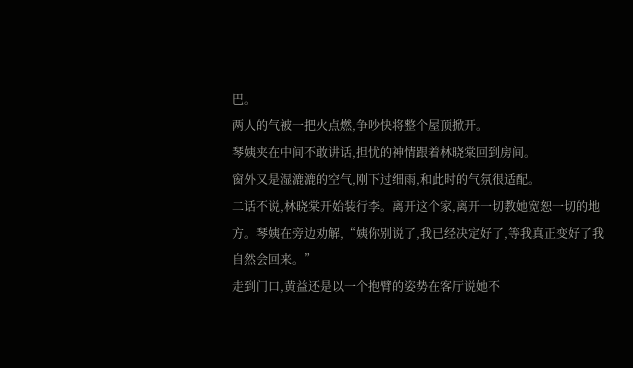巴。
两人的气被一把火点燃,争吵快将整个屋顶掀开。
琴姨夹在中间不敢讲话,担忧的神情跟着林晓棠回到房间。
窗外又是湿漉漉的空气,刚下过细雨,和此时的气氛很适配。
二话不说,林晓棠开始装行李。离开这个家,离开一切教她宽恕一切的地方。琴姨在旁边劝解,“姨你别说了,我已经决定好了,等我真正变好了我自然会回来。”
走到门口,黄益还是以一个抱臂的姿势在客厅说她不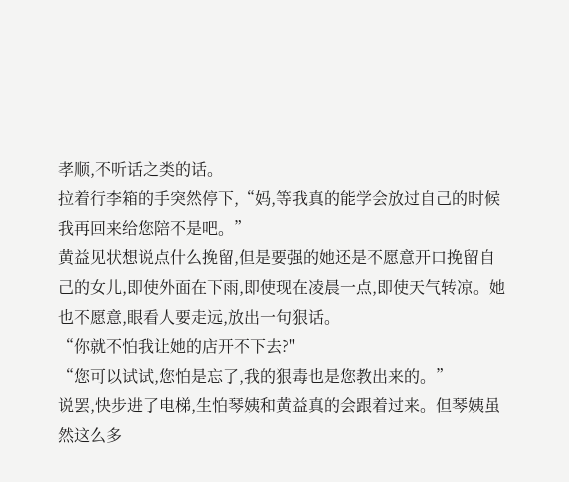孝顺,不听话之类的话。
拉着行李箱的手突然停下,“妈,等我真的能学会放过自己的时候我再回来给您陪不是吧。”
黄益见状想说点什么挽留,但是要强的她还是不愿意开口挽留自己的女儿,即使外面在下雨,即使现在凌晨一点,即使天气转凉。她也不愿意,眼看人要走远,放出一句狠话。
“你就不怕我让她的店开不下去?"
“您可以试试,您怕是忘了,我的狠毒也是您教出来的。”
说罢,快步进了电梯,生怕琴姨和黄益真的会跟着过来。但琴姨虽然这么多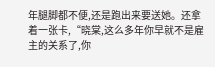年腿脚都不便,还是跑出来要送她。还拿着一张卡,“晓棠,这么多年你早就不是雇主的关系了,你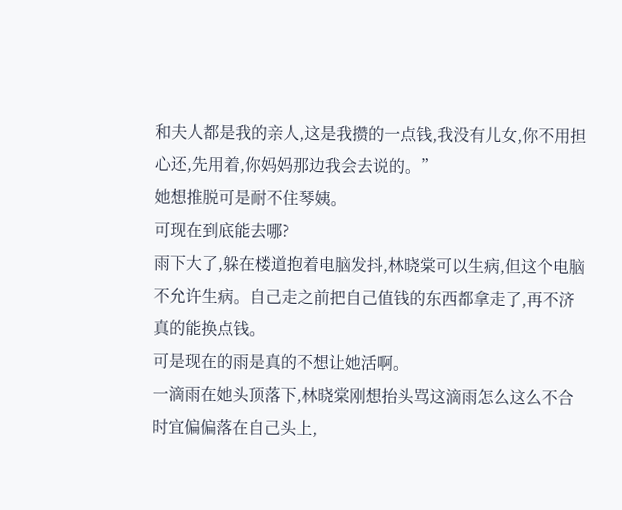和夫人都是我的亲人,这是我攒的一点钱,我没有儿女,你不用担心还,先用着,你妈妈那边我会去说的。”
她想推脱可是耐不住琴姨。
可现在到底能去哪?
雨下大了,躲在楼道抱着电脑发抖,林晓棠可以生病,但这个电脑不允许生病。自己走之前把自己值钱的东西都拿走了,再不济真的能换点钱。
可是现在的雨是真的不想让她活啊。
一滴雨在她头顶落下,林晓棠刚想抬头骂这滴雨怎么这么不合时宜偏偏落在自己头上,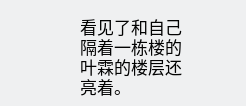看见了和自己隔着一栋楼的叶霖的楼层还亮着。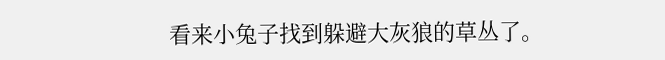看来小兔子找到躲避大灰狼的草丛了。